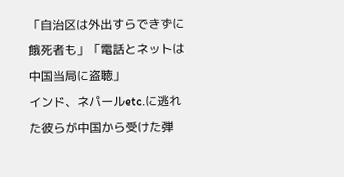「自治区は外出すらできずに餓死者も」「電話とネットは中国当局に盗聴」
インド、ネパールetc.に逃れた彼らが中国から受けた弾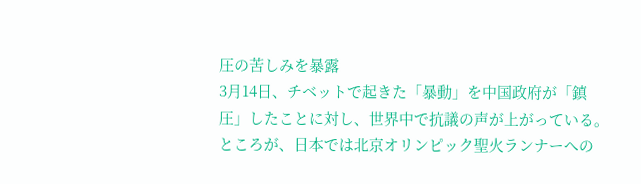圧の苦しみを暴露
3月14日、チベットで起きた「暴動」を中国政府が「鎮圧」したことに対し、世界中で抗議の声が上がっている。ところが、日本では北京オリンピック聖火ランナーへの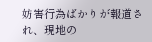妨害行為ばかりが報道され、現地の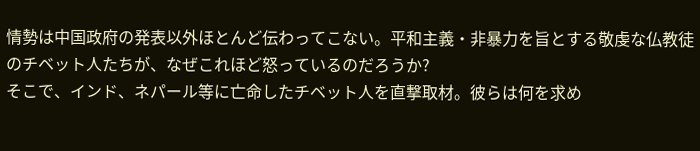情勢は中国政府の発表以外ほとんど伝わってこない。平和主義・非暴力を旨とする敬虔な仏教徒のチベット人たちが、なぜこれほど怒っているのだろうか?
そこで、インド、ネパール等に亡命したチベット人を直撃取材。彼らは何を求め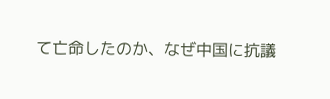て亡命したのか、なぜ中国に抗議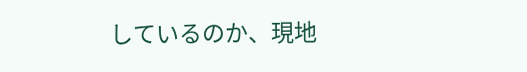しているのか、現地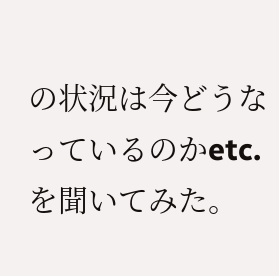の状況は今どうなっているのかetc.を聞いてみた。